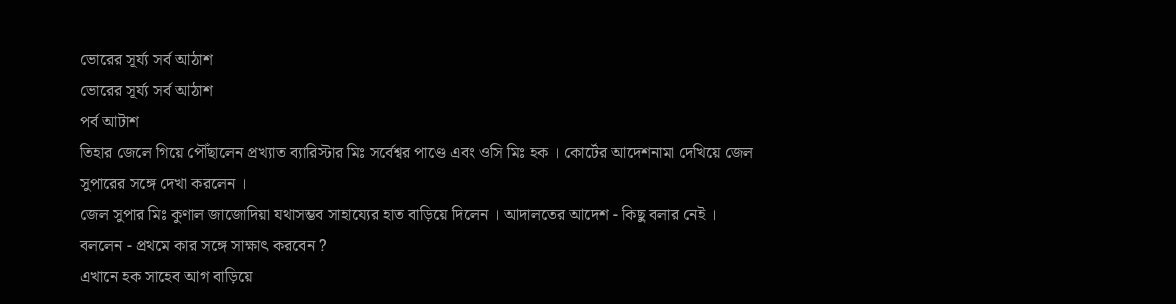ভোরের সূর্য্য সর্ব আঠাশ
ভোরের সূর্য্য সর্ব আঠাশ
পর্ব আটাশ
তিহার জেলে গিয়ে পৌঁছালেন প্রখ্যাত ব্যারিস্টার মিঃ সর্বেশ্বর পাণ্ডে এবং ওসি মিঃ হক । কোর্টের আদেশনামা দেখিয়ে জেল সুপারের সঙ্গে দেখা করলেন ।
জেল সুপার মিঃ কুণাল জাজোদিয়া যথাসম্ভব সাহায্যের হাত বাড়িয়ে দিলেন । আদালতের আদেশ - কিছু বলার নেই ।
বললেন - প্রথমে কার সঙ্গে সাক্ষাৎ করবেন ?
এখানে হক সাহেব আগ বাড়িয়ে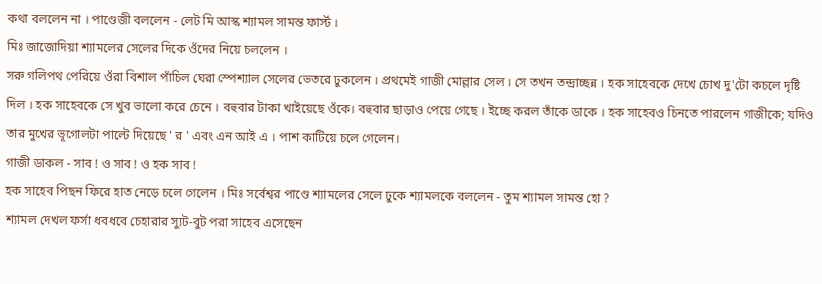কথা বললেন না । পাণ্ডেজী বললেন - লেট মি আস্ক শ্যামল সামন্ত ফার্স্ট ।
মিঃ জাজোদিয়া শ্যামলের সেলের দিকে ওঁদের নিয়ে চললেন ।
সরু গলিপথ পেরিয়ে ওঁরা বিশাল পাঁচিল ঘেরা স্পেশ্যাল সেলের ভেতরে ঢুকলেন । প্রথমেই গাজী মোল্লার সেল । সে তখন তন্দ্রাচ্ছন্ন । হক সাহেবকে দেখে চোখ দু'টো কচলে দৃষ্টি দিল । হক সাহেবকে সে খুব ভালো করে চেনে । বহুবার টাকা খাইয়েছে ওঁকে। বহুবার ছাড়াও পেয়ে গেছে । ইচ্ছে করল তাঁকে ডাকে । হক সাহেবও চিনতে পারলেন গাজীকে; যদিও তার মুখের ভূগোলটা পাল্টে দিয়েছে ' র ' এবং এন আই এ । পাশ কাটিয়ে চলে গেলেন।
গাজী ডাকল - সাব ! ও সাব ! ও হক সাব !
হক সাহেব পিছন ফিরে হাত নেড়ে চলে গেলেন । মিঃ সর্বেশ্বর পাণ্ডে শ্যামলের সেলে ঢুকে শ্যামলকে বললেন - তুম শ্যামল সামন্ত হো ?
শ্যামল দেখল ফর্সা ধবধবে চেহারার স্যুট-বুট পরা সাহেব এসেছেন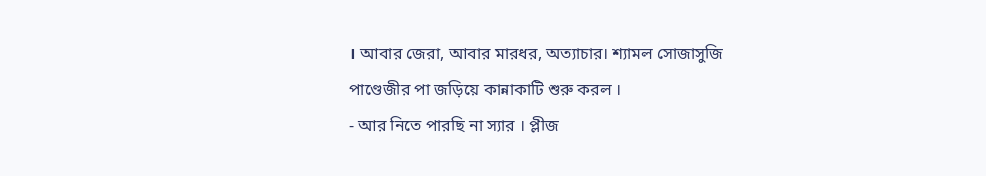। আবার জেরা, আবার মারধর, অত্যাচার। শ্যামল সোজাসুজি পাণ্ডেজীর পা জড়িয়ে কান্নাকাটি শুরু করল ।
- আর নিতে পারছি না স্যার । প্লীজ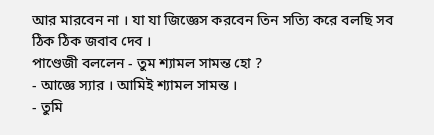আর মারবেন না । যা যা জিজ্ঞেস করবেন তিন সত্যি করে বলছি সব ঠিক ঠিক জবাব দেব ।
পাণ্ডেজী বললেন - তুম শ্যামল সামন্ত হো ?
- আজ্ঞে স্যার । আমিই শ্যামল সামন্ত ।
- তুমি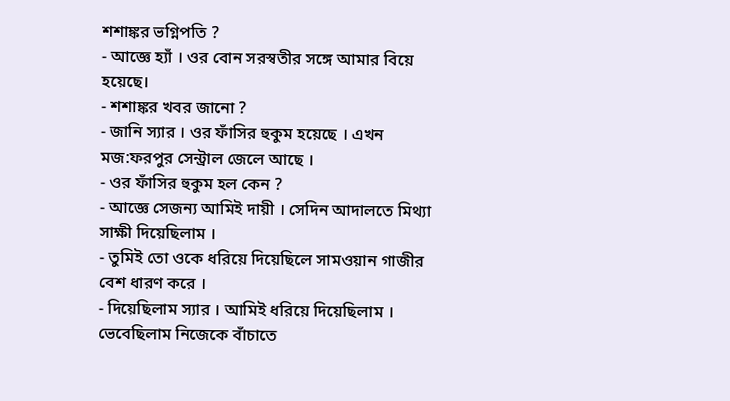শশাঙ্কর ভগ্নিপতি ?
- আজ্ঞে হ্যাঁ । ওর বোন সরস্বতীর সঙ্গে আমার বিয়ে হয়েছে।
- শশাঙ্কর খবর জানো ?
- জানি স্যার । ওর ফাঁসির হুকুম হয়েছে । এখন মজ:ফরপুর সেন্ট্রাল জেলে আছে ।
- ওর ফাঁসির হুকুম হল কেন ?
- আজ্ঞে সেজন্য আমিই দায়ী । সেদিন আদালতে মিথ্যা সাক্ষী দিয়েছিলাম ।
- তুমিই তো ওকে ধরিয়ে দিয়েছিলে সামওয়ান গাজীর বেশ ধারণ করে ।
- দিয়েছিলাম স্যার । আমিই ধরিয়ে দিয়েছিলাম । ভেবেছিলাম নিজেকে বাঁচাতে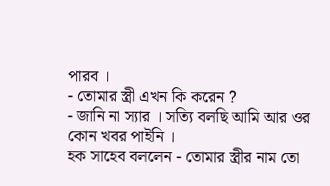পারব ।
- তোমার স্ত্রী এখন কি করেন ?
- জানি না স্যার । সত্যি বলছি আমি আর ওর কোন খবর পাইনি ।
হক সাহেব বললেন - তোমার স্ত্রীর নাম তো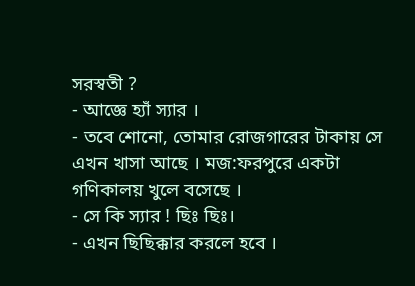সরস্বতী ?
- আজ্ঞে হ্যাঁ স্যার ।
- তবে শোনো, তোমার রোজগারের টাকায় সে এখন খাসা আছে । মজ:ফরপুরে একটা গণিকালয় খুলে বসেছে ।
- সে কি স্যার ! ছিঃ ছিঃ।
- এখন ছিছিক্কার করলে হবে ।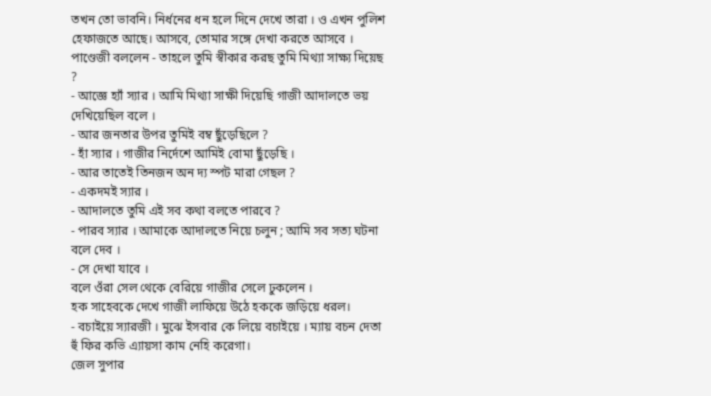তখন তো ভাবনি। নির্ধনের ধন হলে দিনে দেখে তারা । ও এখন পুলিশ হেফাজতে আছে। আসবে, তোমার সঙ্গে দেখা করতে আসবে ।
পাণ্ডেজী বললেন - তাহলে তুমি স্বীকার করছ তুমি মিথ্যা সাক্ষ্য দিয়েছ ?
- আজ্ঞে হ্যাঁ স্যার । আমি মিথ্যা সাক্ষী দিয়েছি গাজী আদালতে ভয় দেখিয়েছিল বলে ।
- আর জনতার উপর তুমিই বম্ব ছুঁড়েছিলে ?
- হাঁ স্যার । গাজীর নির্দেশে আমিই বোমা ছুঁড়েছি ।
- আর তাতেই তিনজন অন দ্য স্পট মারা গেছল ?
- একদমই স্যার ।
- আদালতে তুমি এই সব কথা বলতে পারবে ?
- পারব স্যার । আমাকে আদালতে নিয়ে চলুন ; আমি সব সত্য ঘটনা বলে দেব ।
- সে দেখা যাবে ।
বলে ওঁরা সেল থেকে বেরিয়ে গাজীর সেলে ঢুকলেন ।
হক সাহেবকে দেখে গাজী লাফিয়ে উঠে হককে জড়িয়ে ধরল।
- বচাইয়ে স্যারজী । মুঝে ইসবার কে লিয়ে বচাইয়ে । ম্যায় বচন দেতা হুঁ ফির কভি এ্যায়সা কাম নেহি করেগা।
জেল সুপার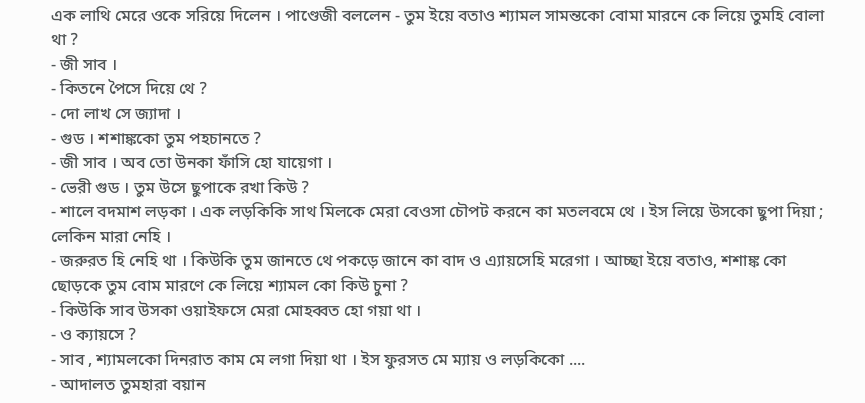এক লাথি মেরে ওকে সরিয়ে দিলেন । পাণ্ডেজী বললেন - তুম ইয়ে বতাও শ্যামল সামন্তকো বোমা মারনে কে লিয়ে তুমহি বোলা থা ?
- জী সাব ।
- কিতনে পৈসে দিয়ে থে ?
- দো লাখ সে জ্যাদা ।
- গুড । শশাঙ্ককো তুম পহচানতে ?
- জী সাব । অব তো উনকা ফাঁসি হো যায়েগা ।
- ভেরী গুড । তুম উসে ছুপাকে রখা কিউ ?
- শালে বদমাশ লড়কা । এক লড়কিকি সাথ মিলকে মেরা বেওসা চৌপট করনে কা মতলবমে থে । ইস লিয়ে উসকো ছুপা দিয়া ; লেকিন মারা নেহি ।
- জরুরত হি নেহি থা । কিউকি তুম জানতে থে পকড়ে জানে কা বাদ ও এ্যায়সেহি মরেগা । আচ্ছা ইয়ে বতাও, শশাঙ্ক কো ছোড়কে তুম বোম মারণে কে লিয়ে শ্যামল কো কিউ চুনা ?
- কিউকি সাব উসকা ওয়াইফসে মেরা মোহব্বত হো গয়া থা ।
- ও ক্যায়সে ?
- সাব , শ্যামলকো দিনরাত কাম মে লগা দিয়া থা । ইস ফুরসত মে ম্যায় ও লড়কিকো ....
- আদালত তুমহারা বয়ান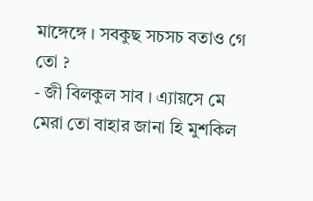মাঙ্গেঙ্গে । সবকুছ সচসচ বতাও গে তো ?
- জী বিলকুল সাব । এ্যায়সে মে মেরা তো বাহার জানা হি মুশকিল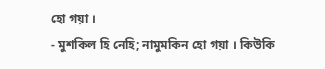হো গয়া ।
- মুশকিল হি নেহি; নামুমকিন হো গয়া । কিউকি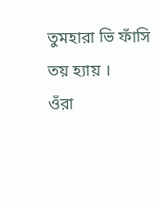তুমহারা ভি ফাঁসি তয় হ্যায় ।
ওঁরা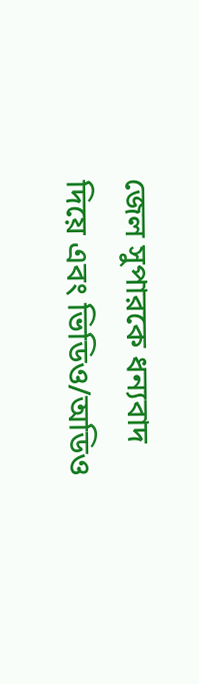জেল সুপারকে ধন্যবাদ দিয়ে এবং ভিডিও/অডিও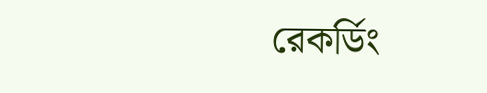রেকর্ডিং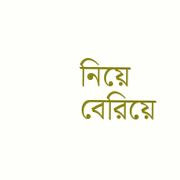নিয়ে বেরিয়ে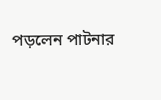পড়লেন পাটনার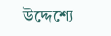উদ্দেশ্যে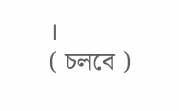।
( চলবে )